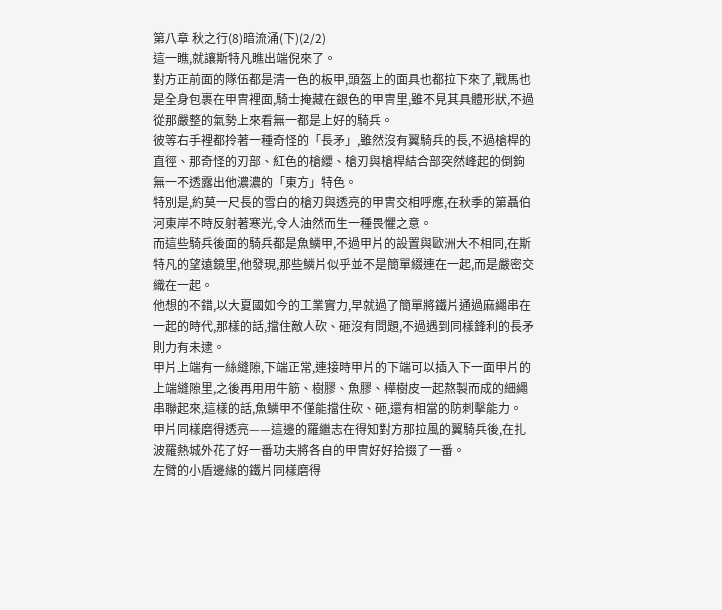第八章 秋之行(8)暗流涌(下)(2/2)
這一瞧,就讓斯特凡瞧出端倪來了。
對方正前面的隊伍都是清一色的板甲,頭盔上的面具也都拉下來了,戰馬也是全身包裹在甲冑裡面,騎士掩藏在銀色的甲冑里,雖不見其具體形狀,不過從那嚴整的氣勢上來看無一都是上好的騎兵。
彼等右手裡都拎著一種奇怪的「長矛」,雖然沒有翼騎兵的長,不過槍桿的直徑、那奇怪的刃部、紅色的槍纓、槍刃與槍桿結合部突然峰起的倒鉤無一不透露出他濃濃的「東方」特色。
特別是,約莫一尺長的雪白的槍刃與透亮的甲冑交相呼應,在秋季的第聶伯河東岸不時反射著寒光,令人油然而生一種畏懼之意。
而這些騎兵後面的騎兵都是魚鱗甲,不過甲片的設置與歐洲大不相同,在斯特凡的望遠鏡里,他發現,那些鱗片似乎並不是簡單綴連在一起,而是嚴密交織在一起。
他想的不錯,以大夏國如今的工業實力,早就過了簡單將鐵片通過麻繩串在一起的時代,那樣的話,擋住敵人砍、砸沒有問題,不過遇到同樣鋒利的長矛則力有未逮。
甲片上端有一絲縫隙,下端正常,連接時甲片的下端可以插入下一面甲片的上端縫隙里,之後再用用牛筋、樹膠、魚膠、樺樹皮一起熬製而成的細繩串聯起來,這樣的話,魚鱗甲不僅能擋住砍、砸,還有相當的防刺擊能力。
甲片同樣磨得透亮——這邊的羅繼志在得知對方那拉風的翼騎兵後,在扎波羅熱城外花了好一番功夫將各自的甲冑好好拾掇了一番。
左臂的小盾邊緣的鐵片同樣磨得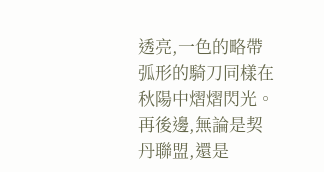透亮,一色的略帶弧形的騎刀同樣在秋陽中熠熠閃光。
再後邊,無論是契丹聯盟,還是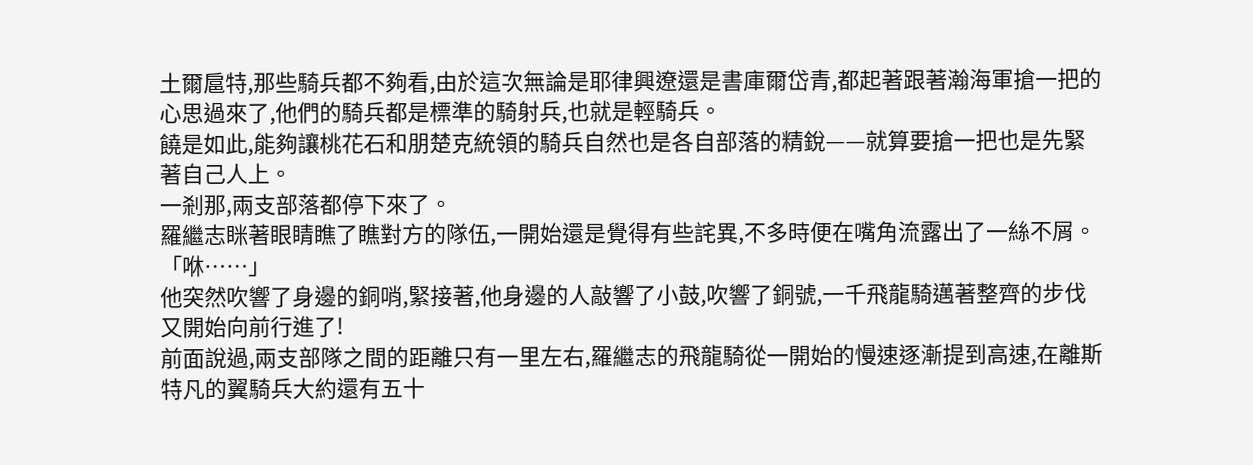土爾扈特,那些騎兵都不夠看,由於這次無論是耶律興遼還是書庫爾岱青,都起著跟著瀚海軍搶一把的心思過來了,他們的騎兵都是標準的騎射兵,也就是輕騎兵。
饒是如此,能夠讓桃花石和朋楚克統領的騎兵自然也是各自部落的精銳——就算要搶一把也是先緊著自己人上。
一剎那,兩支部落都停下來了。
羅繼志眯著眼睛瞧了瞧對方的隊伍,一開始還是覺得有些詫異,不多時便在嘴角流露出了一絲不屑。
「咻……」
他突然吹響了身邊的銅哨,緊接著,他身邊的人敲響了小鼓,吹響了銅號,一千飛龍騎邁著整齊的步伐又開始向前行進了!
前面說過,兩支部隊之間的距離只有一里左右,羅繼志的飛龍騎從一開始的慢速逐漸提到高速,在離斯特凡的翼騎兵大約還有五十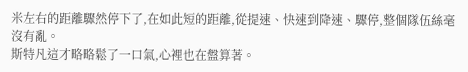米左右的距離驟然停下了,在如此短的距離,從提速、快速到降速、驟停,整個隊伍絲毫沒有亂。
斯特凡這才略略鬆了一口氣,心裡也在盤算著。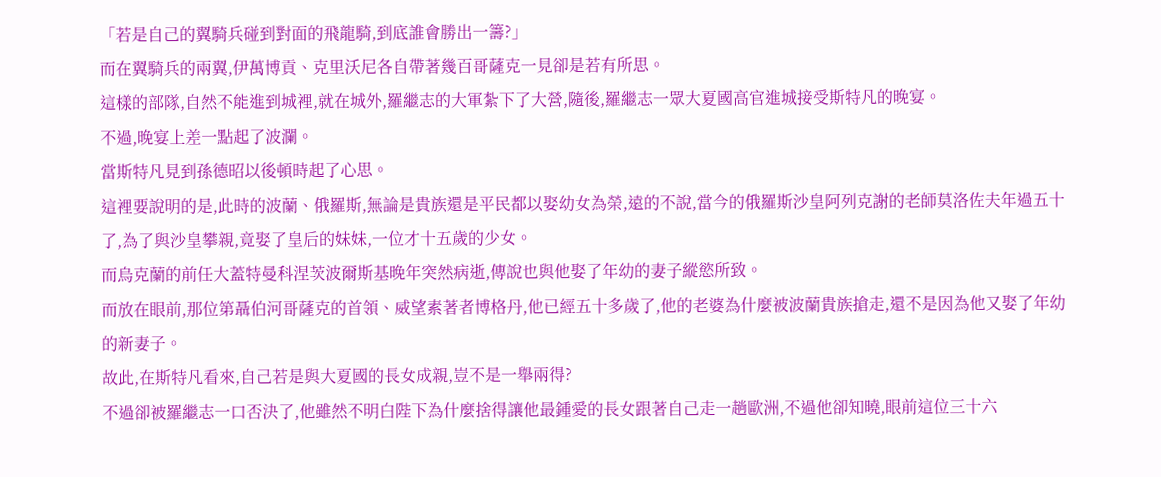「若是自己的翼騎兵碰到對面的飛龍騎,到底誰會勝出一籌?」
而在翼騎兵的兩翼,伊萬博貢、克里沃尼各自帶著幾百哥薩克一見卻是若有所思。
這樣的部隊,自然不能進到城裡,就在城外,羅繼志的大軍紮下了大營,隨後,羅繼志一眾大夏國高官進城接受斯特凡的晚宴。
不過,晚宴上差一點起了波瀾。
當斯特凡見到孫德昭以後頓時起了心思。
這裡要說明的是,此時的波蘭、俄羅斯,無論是貴族還是平民都以娶幼女為榮,遠的不說,當今的俄羅斯沙皇阿列克謝的老師莫洛佐夫年過五十了,為了與沙皇攀親,竟娶了皇后的妹妹,一位才十五歲的少女。
而烏克蘭的前任大蓋特曼科涅茨波爾斯基晚年突然病逝,傳說也與他娶了年幼的妻子縱慾所致。
而放在眼前,那位第聶伯河哥薩克的首領、威望素著者博格丹,他已經五十多歲了,他的老婆為什麼被波蘭貴族搶走,還不是因為他又娶了年幼的新妻子。
故此,在斯特凡看來,自己若是與大夏國的長女成親,豈不是一舉兩得?
不過卻被羅繼志一口否決了,他雖然不明白陛下為什麼捨得讓他最鍾愛的長女跟著自己走一趟歐洲,不過他卻知曉,眼前這位三十六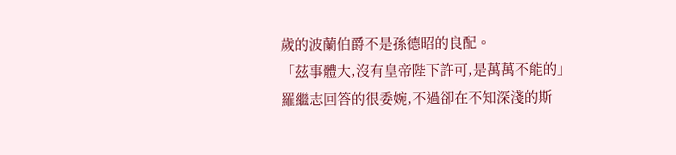歲的波蘭伯爵不是孫德昭的良配。
「茲事體大,沒有皇帝陛下許可,是萬萬不能的」
羅繼志回答的很委婉,不過卻在不知深淺的斯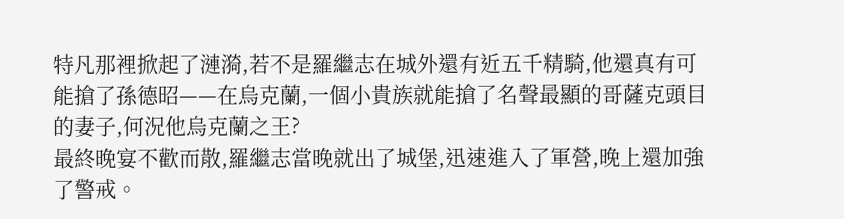特凡那裡掀起了漣漪,若不是羅繼志在城外還有近五千精騎,他還真有可能搶了孫德昭——在烏克蘭,一個小貴族就能搶了名聲最顯的哥薩克頭目的妻子,何況他烏克蘭之王?
最終晚宴不歡而散,羅繼志當晚就出了城堡,迅速進入了軍營,晚上還加強了警戒。